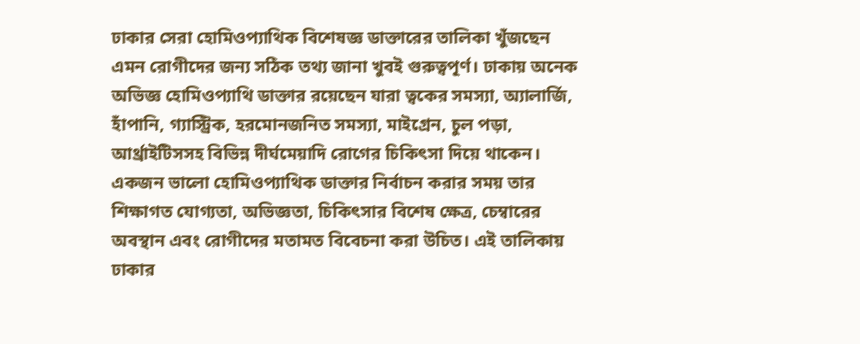ঢাকার সেরা হোমিওপ্যাথিক বিশেষজ্ঞ ডাক্তারের তালিকা খুঁজছেন এমন রোগীদের জন্য সঠিক তথ্য জানা খুবই গুরুত্বপূর্ণ। ঢাকায় অনেক অভিজ্ঞ হোমিওপ্যাথি ডাক্তার রয়েছেন যারা ত্বকের সমস্যা, অ্যালার্জি, হাঁপানি, গ্যাস্ট্রিক, হরমোনজনিত সমস্যা, মাইগ্রেন, চুল পড়া, আর্থ্রাইটিসসহ বিভিন্ন দীর্ঘমেয়াদি রোগের চিকিৎসা দিয়ে থাকেন। একজন ভালো হোমিওপ্যাথিক ডাক্তার নির্বাচন করার সময় তার শিক্ষাগত যোগ্যতা, অভিজ্ঞতা, চিকিৎসার বিশেষ ক্ষেত্র, চেম্বারের অবস্থান এবং রোগীদের মতামত বিবেচনা করা উচিত। এই তালিকায় ঢাকার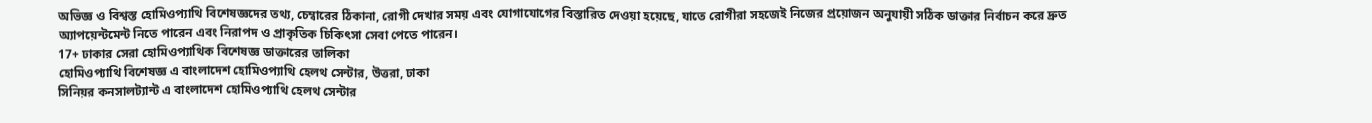অভিজ্ঞ ও বিশ্বস্ত হোমিওপ্যাথি বিশেষজ্ঞদের তথ্য, চেম্বারের ঠিকানা, রোগী দেখার সময় এবং যোগাযোগের বিস্তারিত দেওয়া হয়েছে, যাতে রোগীরা সহজেই নিজের প্রয়োজন অনুযায়ী সঠিক ডাক্তার নির্বাচন করে দ্রুত অ্যাপয়েন্টমেন্ট নিতে পারেন এবং নিরাপদ ও প্রাকৃতিক চিকিৎসা সেবা পেতে পারেন।
17+ ঢাকার সেরা হোমিওপ্যাথিক বিশেষজ্ঞ ডাক্তারের তালিকা
হোমিওপ্যাথি বিশেষজ্ঞ এ বাংলাদেশ হোমিওপ্যাথি হেলথ সেন্টার, উত্তরা, ঢাকা
সিনিয়র কনসালট্যান্ট এ বাংলাদেশ হোমিওপ্যাথি হেলথ সেন্টার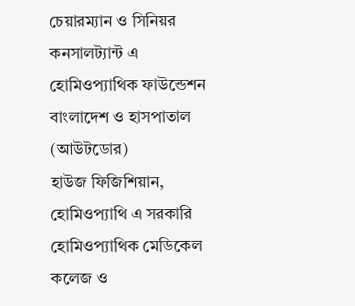চেয়ারম্যান ও সিনিয়র কনসালট্যান্ট এ হোমিওপ্যাথিক ফাউন্ডেশন বাংলাদেশ ও হাসপাতাল (আউটডোর)
হাউজ ফিজিশিয়ান, হোমিওপ্যাথি এ সরকারি হোমিওপ্যাথিক মেডিকেল কলেজ ও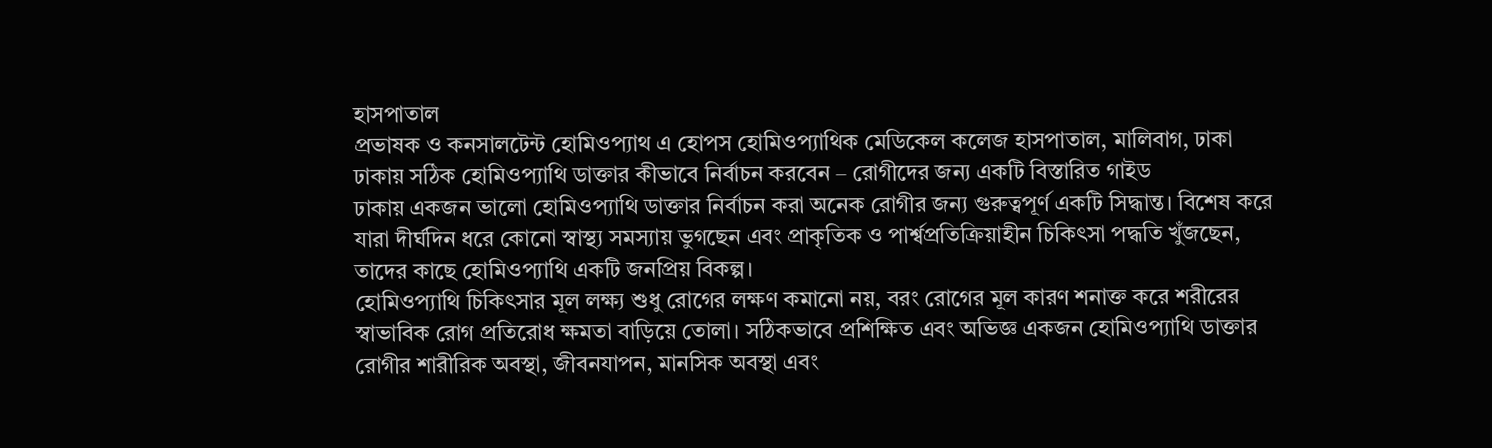হাসপাতাল
প্রভাষক ও কনসালটেন্ট হোমিওপ্যাথ এ হোপস হোমিওপ্যাথিক মেডিকেল কলেজ হাসপাতাল, মালিবাগ, ঢাকা
ঢাকায় সঠিক হোমিওপ্যাথি ডাক্তার কীভাবে নির্বাচন করবেন – রোগীদের জন্য একটি বিস্তারিত গাইড
ঢাকায় একজন ভালো হোমিওপ্যাথি ডাক্তার নির্বাচন করা অনেক রোগীর জন্য গুরুত্বপূর্ণ একটি সিদ্ধান্ত। বিশেষ করে যারা দীর্ঘদিন ধরে কোনো স্বাস্থ্য সমস্যায় ভুগছেন এবং প্রাকৃতিক ও পার্শ্বপ্রতিক্রিয়াহীন চিকিৎসা পদ্ধতি খুঁজছেন, তাদের কাছে হোমিওপ্যাথি একটি জনপ্রিয় বিকল্প।
হোমিওপ্যাথি চিকিৎসার মূল লক্ষ্য শুধু রোগের লক্ষণ কমানো নয়, বরং রোগের মূল কারণ শনাক্ত করে শরীরের স্বাভাবিক রোগ প্রতিরোধ ক্ষমতা বাড়িয়ে তোলা। সঠিকভাবে প্রশিক্ষিত এবং অভিজ্ঞ একজন হোমিওপ্যাথি ডাক্তার রোগীর শারীরিক অবস্থা, জীবনযাপন, মানসিক অবস্থা এবং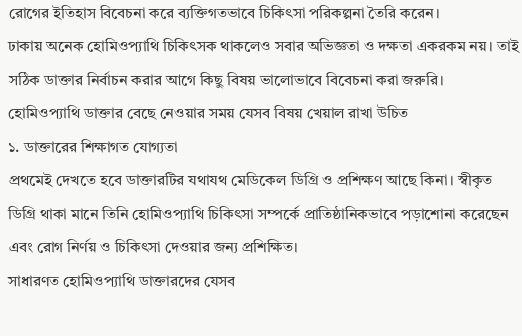রোগের ইতিহাস বিবেচনা করে ব্যক্তিগতভাবে চিকিৎসা পরিকল্পনা তৈরি করেন।
ঢাকায় অনেক হোমিওপ্যাথি চিকিৎসক থাকলেও সবার অভিজ্ঞতা ও দক্ষতা একরকম নয়। তাই সঠিক ডাক্তার নির্বাচন করার আগে কিছু বিষয় ভালোভাবে বিবেচনা করা জরুরি।
হোমিওপ্যাথি ডাক্তার বেছে নেওয়ার সময় যেসব বিষয় খেয়াল রাখা উচিত
১. ডাক্তারের শিক্ষাগত যোগ্যতা
প্রথমেই দেখতে হবে ডাক্তারটির যথাযথ মেডিকেল ডিগ্রি ও প্রশিক্ষণ আছে কিনা। স্বীকৃত ডিগ্রি থাকা মানে তিনি হোমিওপ্যাথি চিকিৎসা সম্পর্কে প্রাতিষ্ঠানিকভাবে পড়াশোনা করেছেন এবং রোগ নির্ণয় ও চিকিৎসা দেওয়ার জন্য প্রশিক্ষিত।
সাধারণত হোমিওপ্যাথি ডাক্তারদের যেসব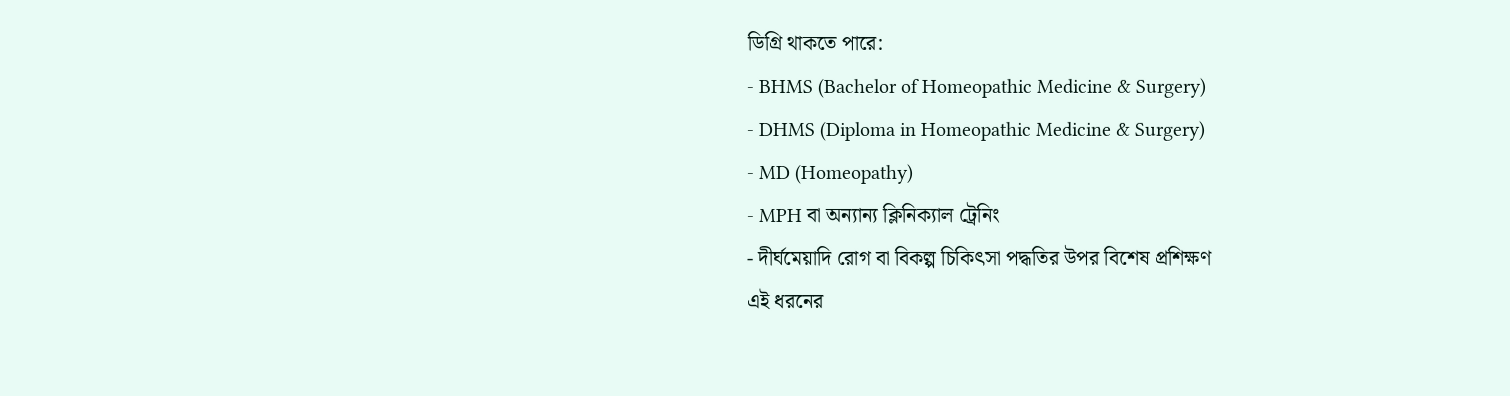ডিগ্রি থাকতে পারে:
- BHMS (Bachelor of Homeopathic Medicine & Surgery)
- DHMS (Diploma in Homeopathic Medicine & Surgery)
- MD (Homeopathy)
- MPH বা অন্যান্য ক্লিনিক্যাল ট্রেনিং
- দীর্ঘমেয়াদি রোগ বা বিকল্প চিকিৎসা পদ্ধতির উপর বিশেষ প্রশিক্ষণ
এই ধরনের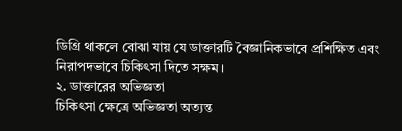ডিগ্রি থাকলে বোঝা যায় যে ডাক্তারটি বৈজ্ঞানিকভাবে প্রশিক্ষিত এবং নিরাপদভাবে চিকিৎসা দিতে সক্ষম।
২. ডাক্তারের অভিজ্ঞতা
চিকিৎসা ক্ষেত্রে অভিজ্ঞতা অত্যন্ত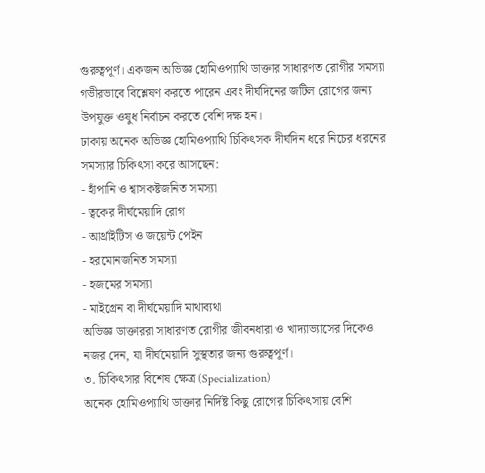গুরুত্বপূর্ণ। একজন অভিজ্ঞ হোমিওপ্যাথি ডাক্তার সাধারণত রোগীর সমস্যা গভীরভাবে বিশ্লেষণ করতে পারেন এবং দীর্ঘদিনের জটিল রোগের জন্য উপযুক্ত ওষুধ নির্বাচন করতে বেশি দক্ষ হন।
ঢাকায় অনেক অভিজ্ঞ হোমিওপ্যাথি চিকিৎসক দীর্ঘদিন ধরে নিচের ধরনের সমস্যার চিকিৎসা করে আসছেন:
- হাঁপানি ও শ্বাসকষ্টজনিত সমস্যা
- ত্বকের দীর্ঘমেয়াদি রোগ
- আর্থ্রাইটিস ও জয়েন্ট পেইন
- হরমোনজনিত সমস্যা
- হজমের সমস্যা
- মাইগ্রেন বা দীর্ঘমেয়াদি মাথাব্যথা
অভিজ্ঞ ডাক্তাররা সাধারণত রোগীর জীবনধারা ও খাদ্যাভ্যাসের দিকেও নজর দেন, যা দীর্ঘমেয়াদি সুস্থতার জন্য গুরুত্বপূর্ণ।
৩. চিকিৎসার বিশেষ ক্ষেত্র (Specialization)
অনেক হোমিওপ্যাথি ডাক্তার নির্দিষ্ট কিছু রোগের চিকিৎসায় বেশি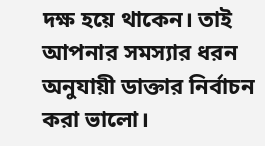দক্ষ হয়ে থাকেন। তাই আপনার সমস্যার ধরন অনুযায়ী ডাক্তার নির্বাচন করা ভালো।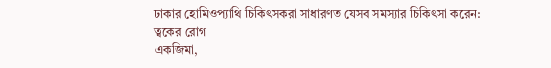ঢাকার হোমিওপ্যাথি চিকিৎসকরা সাধারণত যেসব সমস্যার চিকিৎসা করেন:
ত্বকের রোগ
একজিমা,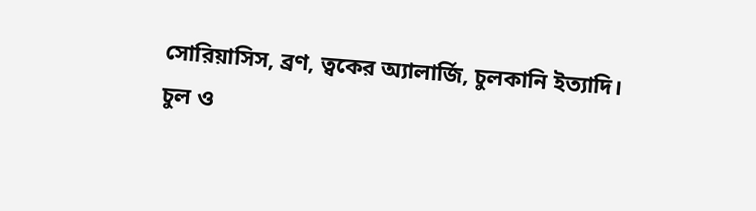সোরিয়াসিস, ব্রণ, ত্বকের অ্যালার্জি, চুলকানি ইত্যাদি।
চুল ও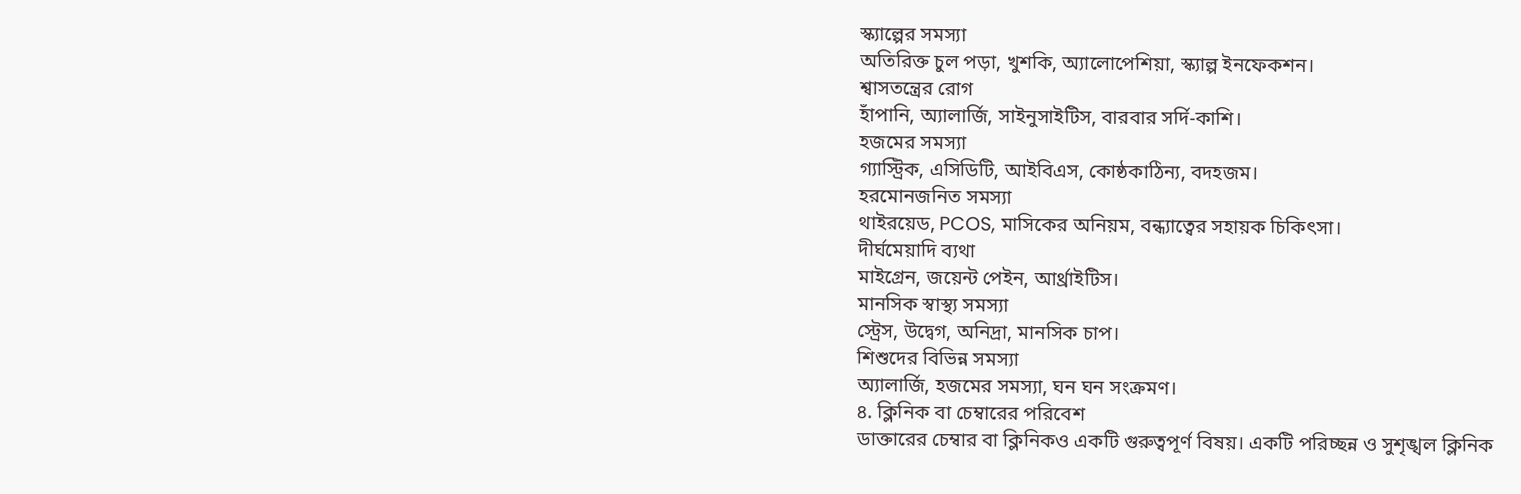স্ক্যাল্পের সমস্যা
অতিরিক্ত চুল পড়া, খুশকি, অ্যালোপেশিয়া, স্ক্যাল্প ইনফেকশন।
শ্বাসতন্ত্রের রোগ
হাঁপানি, অ্যালার্জি, সাইনুসাইটিস, বারবার সর্দি-কাশি।
হজমের সমস্যা
গ্যাস্ট্রিক, এসিডিটি, আইবিএস, কোষ্ঠকাঠিন্য, বদহজম।
হরমোনজনিত সমস্যা
থাইরয়েড, PCOS, মাসিকের অনিয়ম, বন্ধ্যাত্বের সহায়ক চিকিৎসা।
দীর্ঘমেয়াদি ব্যথা
মাইগ্রেন, জয়েন্ট পেইন, আর্থ্রাইটিস।
মানসিক স্বাস্থ্য সমস্যা
স্ট্রেস, উদ্বেগ, অনিদ্রা, মানসিক চাপ।
শিশুদের বিভিন্ন সমস্যা
অ্যালার্জি, হজমের সমস্যা, ঘন ঘন সংক্রমণ।
৪. ক্লিনিক বা চেম্বারের পরিবেশ
ডাক্তারের চেম্বার বা ক্লিনিকও একটি গুরুত্বপূর্ণ বিষয়। একটি পরিচ্ছন্ন ও সুশৃঙ্খল ক্লিনিক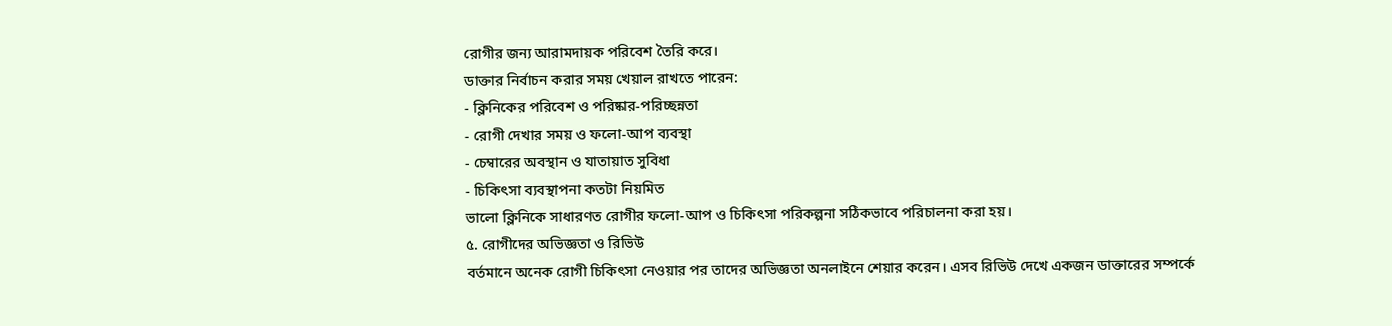রোগীর জন্য আরামদায়ক পরিবেশ তৈরি করে।
ডাক্তার নির্বাচন করার সময় খেয়াল রাখতে পারেন:
- ক্লিনিকের পরিবেশ ও পরিষ্কার-পরিচ্ছন্নতা
- রোগী দেখার সময় ও ফলো-আপ ব্যবস্থা
- চেম্বারের অবস্থান ও যাতায়াত সুবিধা
- চিকিৎসা ব্যবস্থাপনা কতটা নিয়মিত
ভালো ক্লিনিকে সাধারণত রোগীর ফলো-আপ ও চিকিৎসা পরিকল্পনা সঠিকভাবে পরিচালনা করা হয়।
৫. রোগীদের অভিজ্ঞতা ও রিভিউ
বর্তমানে অনেক রোগী চিকিৎসা নেওয়ার পর তাদের অভিজ্ঞতা অনলাইনে শেয়ার করেন। এসব রিভিউ দেখে একজন ডাক্তারের সম্পর্কে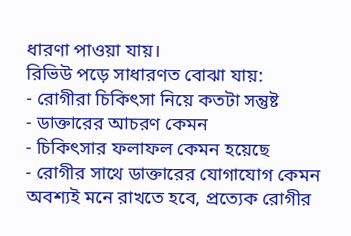ধারণা পাওয়া যায়।
রিভিউ পড়ে সাধারণত বোঝা যায়:
- রোগীরা চিকিৎসা নিয়ে কতটা সন্তুষ্ট
- ডাক্তারের আচরণ কেমন
- চিকিৎসার ফলাফল কেমন হয়েছে
- রোগীর সাথে ডাক্তারের যোগাযোগ কেমন
অবশ্যই মনে রাখতে হবে, প্রত্যেক রোগীর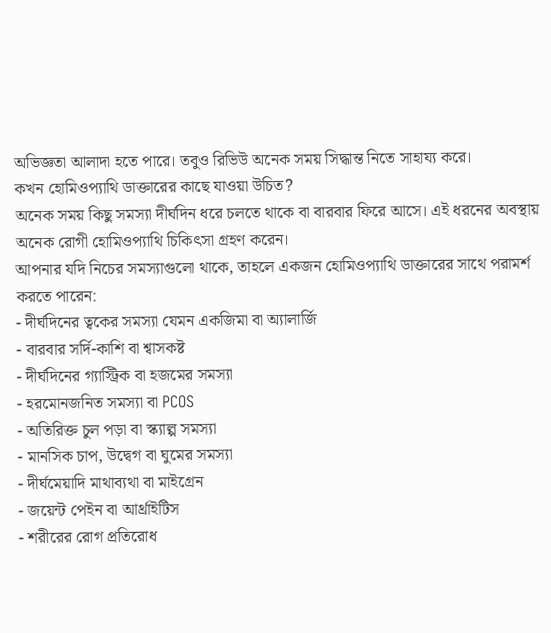অভিজ্ঞতা আলাদা হতে পারে। তবুও রিভিউ অনেক সময় সিদ্ধান্ত নিতে সাহায্য করে।
কখন হোমিওপ্যাথি ডাক্তারের কাছে যাওয়া উচিত?
অনেক সময় কিছু সমস্যা দীর্ঘদিন ধরে চলতে থাকে বা বারবার ফিরে আসে। এই ধরনের অবস্থায় অনেক রোগী হোমিওপ্যাথি চিকিৎসা গ্রহণ করেন।
আপনার যদি নিচের সমস্যাগুলো থাকে, তাহলে একজন হোমিওপ্যাথি ডাক্তারের সাথে পরামর্শ করতে পারেন:
- দীর্ঘদিনের ত্বকের সমস্যা যেমন একজিমা বা অ্যালার্জি
- বারবার সর্দি-কাশি বা শ্বাসকষ্ট
- দীর্ঘদিনের গ্যাস্ট্রিক বা হজমের সমস্যা
- হরমোনজনিত সমস্যা বা PCOS
- অতিরিক্ত চুল পড়া বা স্ক্যাল্প সমস্যা
- মানসিক চাপ, উদ্বেগ বা ঘুমের সমস্যা
- দীর্ঘমেয়াদি মাথাব্যথা বা মাইগ্রেন
- জয়েন্ট পেইন বা আর্থ্রাইটিস
- শরীরের রোগ প্রতিরোধ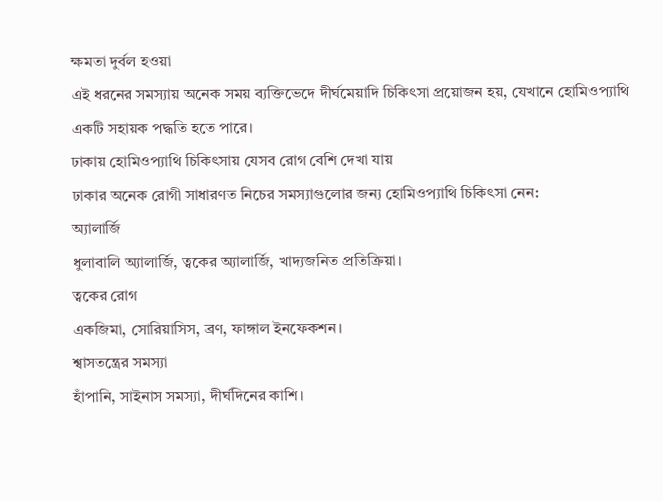ক্ষমতা দুর্বল হওয়া
এই ধরনের সমস্যায় অনেক সময় ব্যক্তিভেদে দীর্ঘমেয়াদি চিকিৎসা প্রয়োজন হয়, যেখানে হোমিওপ্যাথি একটি সহায়ক পদ্ধতি হতে পারে।
ঢাকায় হোমিওপ্যাথি চিকিৎসায় যেসব রোগ বেশি দেখা যায়
ঢাকার অনেক রোগী সাধারণত নিচের সমস্যাগুলোর জন্য হোমিওপ্যাথি চিকিৎসা নেন:
অ্যালার্জি
ধুলাবালি অ্যালার্জি, ত্বকের অ্যালার্জি, খাদ্যজনিত প্রতিক্রিয়া।
ত্বকের রোগ
একজিমা, সোরিয়াসিস, ব্রণ, ফাঙ্গাল ইনফেকশন।
শ্বাসতন্ত্রের সমস্যা
হাঁপানি, সাইনাস সমস্যা, দীর্ঘদিনের কাশি।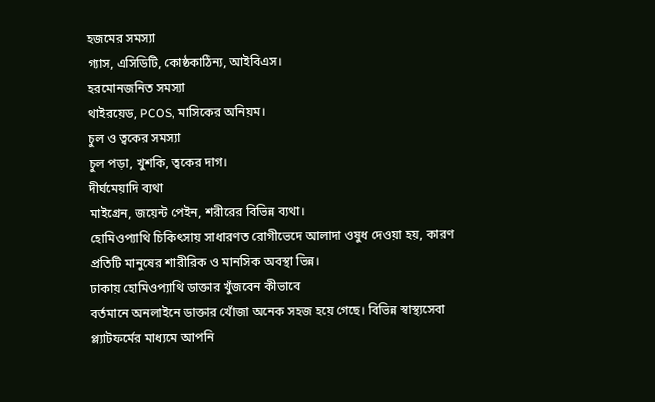হজমের সমস্যা
গ্যাস, এসিডিটি, কোষ্ঠকাঠিন্য, আইবিএস।
হরমোনজনিত সমস্যা
থাইরয়েড, PCOS, মাসিকের অনিয়ম।
চুল ও ত্বকের সমস্যা
চুল পড়া, খুশকি, ত্বকের দাগ।
দীর্ঘমেয়াদি ব্যথা
মাইগ্রেন, জয়েন্ট পেইন, শরীরের বিভিন্ন ব্যথা।
হোমিওপ্যাথি চিকিৎসায় সাধারণত রোগীভেদে আলাদা ওষুধ দেওয়া হয়, কারণ প্রতিটি মানুষের শারীরিক ও মানসিক অবস্থা ভিন্ন।
ঢাকায় হোমিওপ্যাথি ডাক্তার খুঁজবেন কীভাবে
বর্তমানে অনলাইনে ডাক্তার খোঁজা অনেক সহজ হয়ে গেছে। বিভিন্ন স্বাস্থ্যসেবা প্ল্যাটফর্মের মাধ্যমে আপনি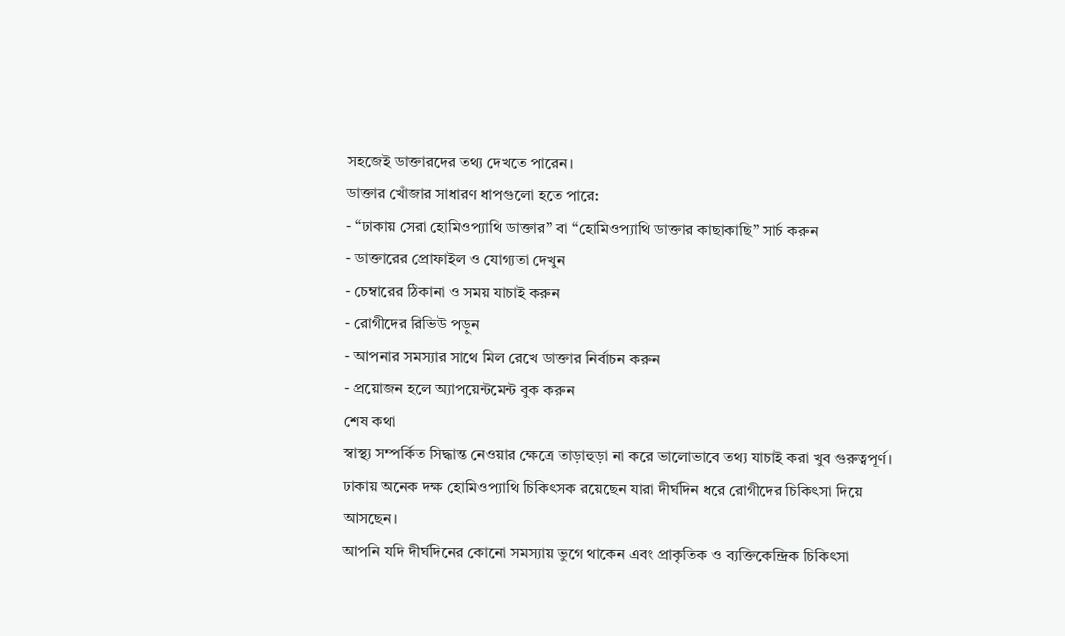সহজেই ডাক্তারদের তথ্য দেখতে পারেন।
ডাক্তার খোঁজার সাধারণ ধাপগুলো হতে পারে:
- “ঢাকায় সেরা হোমিওপ্যাথি ডাক্তার” বা “হোমিওপ্যাথি ডাক্তার কাছাকাছি” সার্চ করুন
- ডাক্তারের প্রোফাইল ও যোগ্যতা দেখুন
- চেম্বারের ঠিকানা ও সময় যাচাই করুন
- রোগীদের রিভিউ পড়ুন
- আপনার সমস্যার সাথে মিল রেখে ডাক্তার নির্বাচন করুন
- প্রয়োজন হলে অ্যাপয়েন্টমেন্ট বুক করুন
শেষ কথা
স্বাস্থ্য সম্পর্কিত সিদ্ধান্ত নেওয়ার ক্ষেত্রে তাড়াহুড়া না করে ভালোভাবে তথ্য যাচাই করা খুব গুরুত্বপূর্ণ। ঢাকায় অনেক দক্ষ হোমিওপ্যাথি চিকিৎসক রয়েছেন যারা দীর্ঘদিন ধরে রোগীদের চিকিৎসা দিয়ে আসছেন।
আপনি যদি দীর্ঘদিনের কোনো সমস্যায় ভুগে থাকেন এবং প্রাকৃতিক ও ব্যক্তিকেন্দ্রিক চিকিৎসা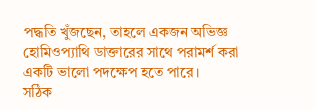পদ্ধতি খুঁজছেন, তাহলে একজন অভিজ্ঞ হোমিওপ্যাথি ডাক্তারের সাথে পরামর্শ করা একটি ভালো পদক্ষেপ হতে পারে।
সঠিক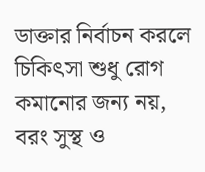ডাক্তার নির্বাচন করলে চিকিৎসা শুধু রোগ কমানোর জন্য নয়, বরং সুস্থ ও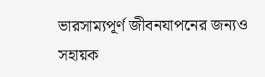ভারসাম্যপূর্ণ জীবনযাপনের জন্যও সহায়ক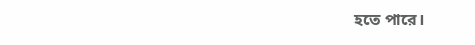হতে পারে।